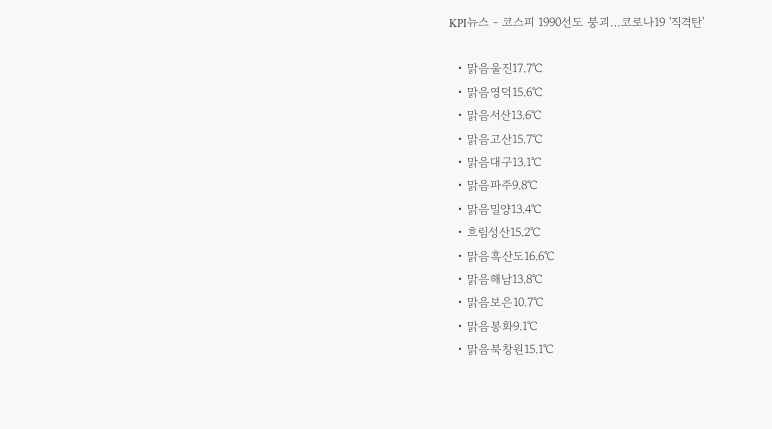KPI뉴스 - 코스피 1990선도 붕괴…코로나19 '직격탄'

  • 맑음울진17.7℃
  • 맑음영덕15.6℃
  • 맑음서산13.6℃
  • 맑음고산15.7℃
  • 맑음대구13.1℃
  • 맑음파주9.8℃
  • 맑음밀양13.4℃
  • 흐림성산15.2℃
  • 맑음흑산도16.6℃
  • 맑음해남13.8℃
  • 맑음보은10.7℃
  • 맑음봉화9.1℃
  • 맑음북창원15.1℃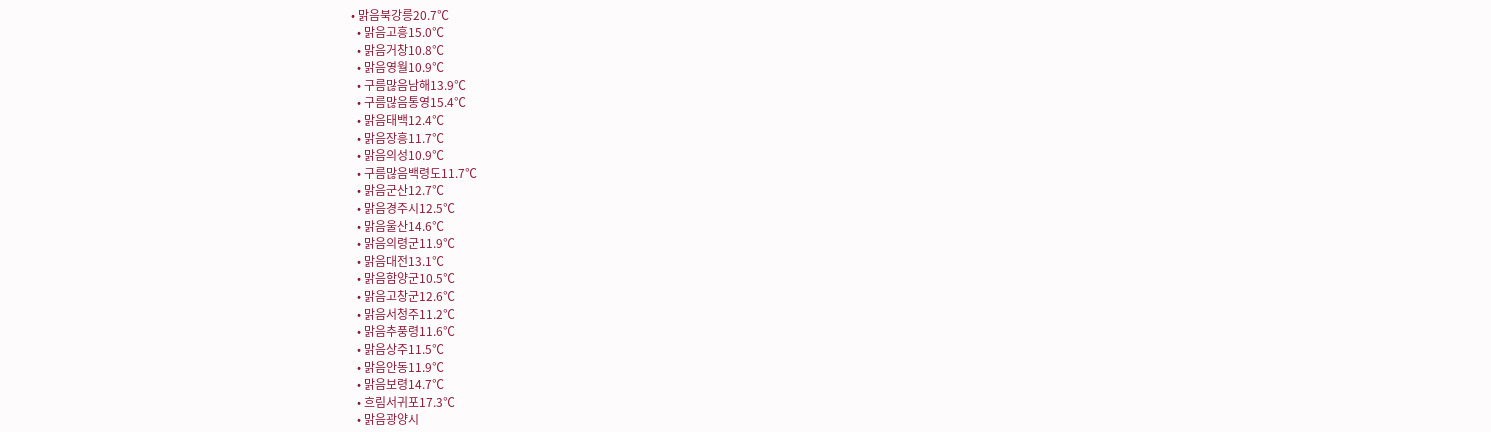• 맑음북강릉20.7℃
  • 맑음고흥15.0℃
  • 맑음거창10.8℃
  • 맑음영월10.9℃
  • 구름많음남해13.9℃
  • 구름많음통영15.4℃
  • 맑음태백12.4℃
  • 맑음장흥11.7℃
  • 맑음의성10.9℃
  • 구름많음백령도11.7℃
  • 맑음군산12.7℃
  • 맑음경주시12.5℃
  • 맑음울산14.6℃
  • 맑음의령군11.9℃
  • 맑음대전13.1℃
  • 맑음함양군10.5℃
  • 맑음고창군12.6℃
  • 맑음서청주11.2℃
  • 맑음추풍령11.6℃
  • 맑음상주11.5℃
  • 맑음안동11.9℃
  • 맑음보령14.7℃
  • 흐림서귀포17.3℃
  • 맑음광양시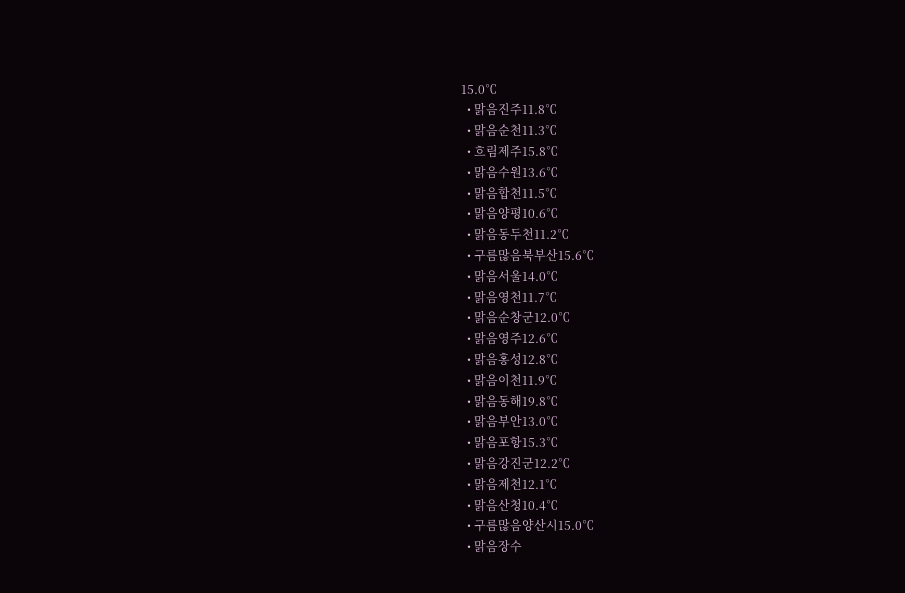15.0℃
  • 맑음진주11.8℃
  • 맑음순천11.3℃
  • 흐림제주15.8℃
  • 맑음수원13.6℃
  • 맑음합천11.5℃
  • 맑음양평10.6℃
  • 맑음동두천11.2℃
  • 구름많음북부산15.6℃
  • 맑음서울14.0℃
  • 맑음영천11.7℃
  • 맑음순창군12.0℃
  • 맑음영주12.6℃
  • 맑음홍성12.8℃
  • 맑음이천11.9℃
  • 맑음동해19.8℃
  • 맑음부안13.0℃
  • 맑음포항15.3℃
  • 맑음강진군12.2℃
  • 맑음제천12.1℃
  • 맑음산청10.4℃
  • 구름많음양산시15.0℃
  • 맑음장수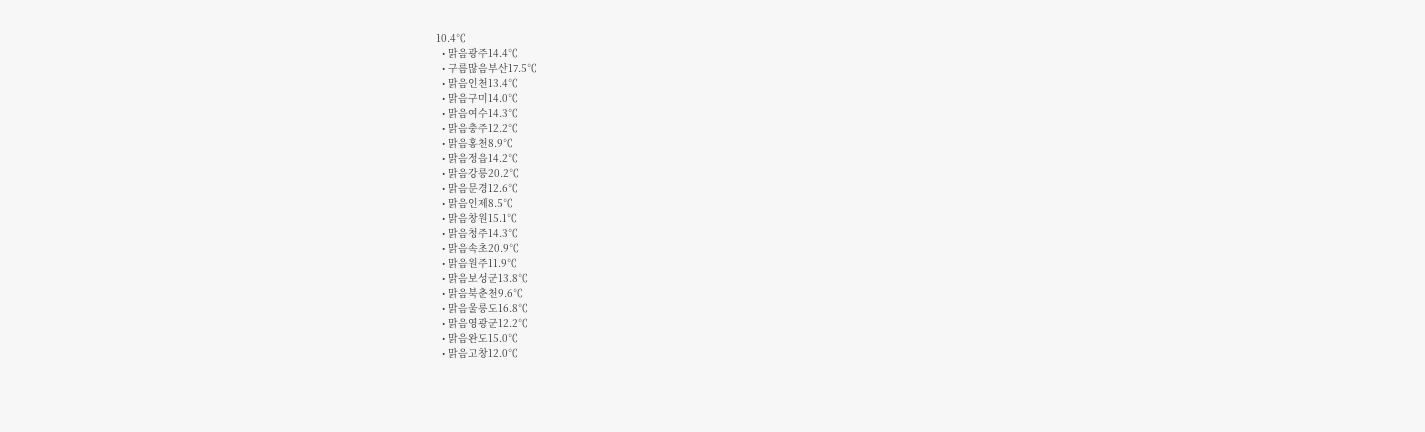10.4℃
  • 맑음광주14.4℃
  • 구름많음부산17.5℃
  • 맑음인천13.4℃
  • 맑음구미14.0℃
  • 맑음여수14.3℃
  • 맑음충주12.2℃
  • 맑음홍천8.9℃
  • 맑음정읍14.2℃
  • 맑음강릉20.2℃
  • 맑음문경12.6℃
  • 맑음인제8.5℃
  • 맑음창원15.1℃
  • 맑음청주14.3℃
  • 맑음속초20.9℃
  • 맑음원주11.9℃
  • 맑음보성군13.8℃
  • 맑음북춘천9.6℃
  • 맑음울릉도16.8℃
  • 맑음영광군12.2℃
  • 맑음완도15.0℃
  • 맑음고창12.0℃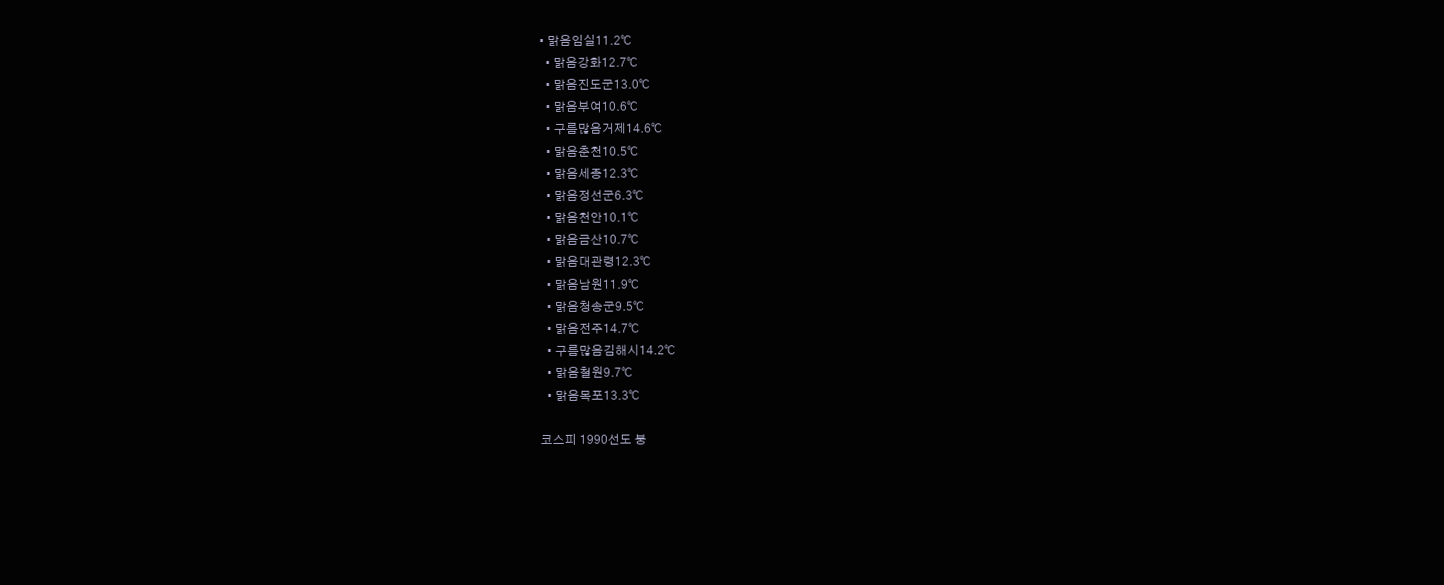• 맑음임실11.2℃
  • 맑음강화12.7℃
  • 맑음진도군13.0℃
  • 맑음부여10.6℃
  • 구름많음거제14.6℃
  • 맑음춘천10.5℃
  • 맑음세종12.3℃
  • 맑음정선군6.3℃
  • 맑음천안10.1℃
  • 맑음금산10.7℃
  • 맑음대관령12.3℃
  • 맑음남원11.9℃
  • 맑음청송군9.5℃
  • 맑음전주14.7℃
  • 구름많음김해시14.2℃
  • 맑음철원9.7℃
  • 맑음목포13.3℃

코스피 1990선도 붕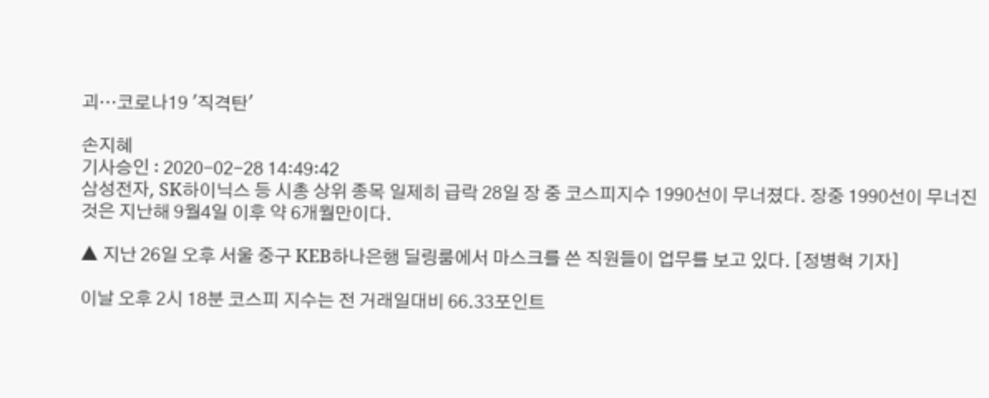괴…코로나19 '직격탄'

손지혜
기사승인 : 2020-02-28 14:49:42
삼성전자, SK하이닉스 등 시총 상위 종목 일제히 급락 28일 장 중 코스피지수 1990선이 무너졌다. 장중 1990선이 무너진 것은 지난해 9월4일 이후 약 6개월만이다.

▲ 지난 26일 오후 서울 중구 KEB하나은행 딜링룸에서 마스크를 쓴 직원들이 업무를 보고 있다. [정병혁 기자]

이날 오후 2시 18분 코스피 지수는 전 거래일대비 66.33포인트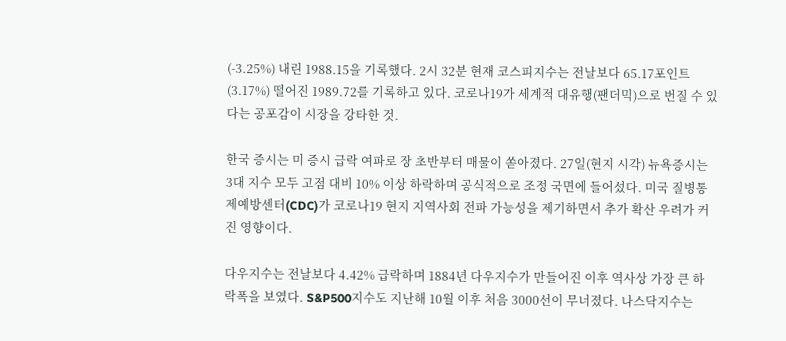(-3.25%) 내린 1988.15을 기록했다. 2시 32분 현재 코스피지수는 전날보다 65.17포인트(3.17%) 떨어진 1989.72를 기록하고 있다. 코로나19가 세계적 대유행(팬더믹)으로 번질 수 있다는 공포감이 시장을 강타한 것.

한국 증시는 미 증시 급락 여파로 장 초반부터 매물이 쏟아졌다. 27일(현지 시각) 뉴욕증시는 3대 지수 모두 고점 대비 10% 이상 하락하며 공식적으로 조정 국면에 들어섰다. 미국 질병통제예방센터(CDC)가 코로나19 현지 지역사회 전파 가능성을 제기하면서 추가 확산 우려가 커진 영향이다.

다우지수는 전날보다 4.42% 급락하며 1884년 다우지수가 만들어진 이후 역사상 가장 큰 하락폭을 보였다. S&P500지수도 지난해 10월 이후 처음 3000선이 무너졌다. 나스닥지수는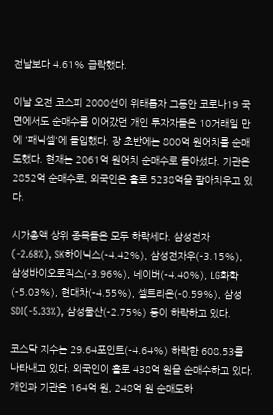전날보다 4.61% 급락했다.

이날 오전 코스피 2000선이 위태롭자 그동안 코로나19 국면에서도 순매수를 이어갔던 개인 투자자들은 10거래일 만에 '패닉셀'에 돌입했다. 장 초반에는 800억 원어치를 순매도했다. 현재는 2061억 원어치 순매수로 돌아섰다. 기관은 2852억 순매수로, 외국인은 홀로 5238억을 팔아치우고 있다.

시가총액 상위 종목들은 모두 하락세다. 삼성전자(-2.68%), SK하이닉스(-4.42%), 삼성전자우(-3.15%), 삼성바이오로직스(-3.96%), 네이버(-4.40%), LG화학(-5.03%), 현대차(-4.55%), 셀트리온(-0.59%), 삼성SDI(-5.33%), 삼성물산(-2.75%) 등이 하락하고 있다.

코스닥 지수는 29.64포인트(-4.64%) 하락한 608.53를 나타내고 있다. 외국인이 홀로 438억 원을 순매수하고 있다. 개인과 기관은 164억 원, 248억 원 순매도하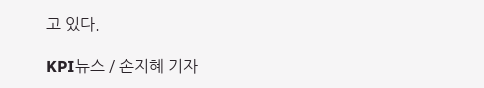고 있다.

KPI뉴스 / 손지혜 기자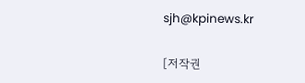sjh@kpinews.kr

[저작권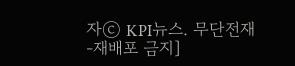자ⓒ KPI뉴스. 무단전재-재배포 금지]